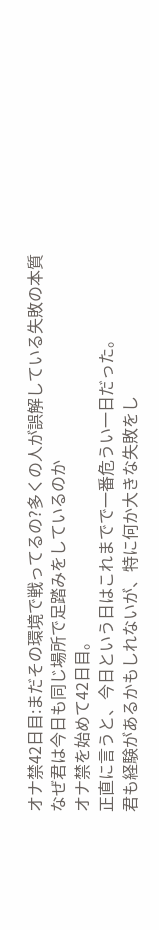オナ禁42日目:まだその環境で戦ってるの?多くの人が誤解している失敗の本質
なぜ君は今日も同じ場所で足踏みをしているのか
オナ禁を始めて42日目。
正直に言うと、今日という日はこれまでで一番危うい一日だった。
君も経験があるかもしれないが、特に何か大きな失敗をし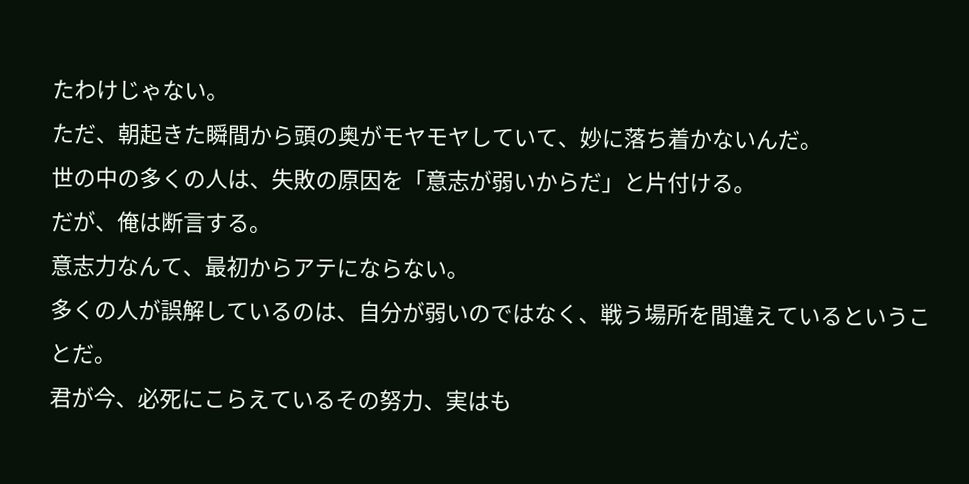たわけじゃない。
ただ、朝起きた瞬間から頭の奥がモヤモヤしていて、妙に落ち着かないんだ。
世の中の多くの人は、失敗の原因を「意志が弱いからだ」と片付ける。
だが、俺は断言する。
意志力なんて、最初からアテにならない。
多くの人が誤解しているのは、自分が弱いのではなく、戦う場所を間違えているということだ。
君が今、必死にこらえているその努力、実はも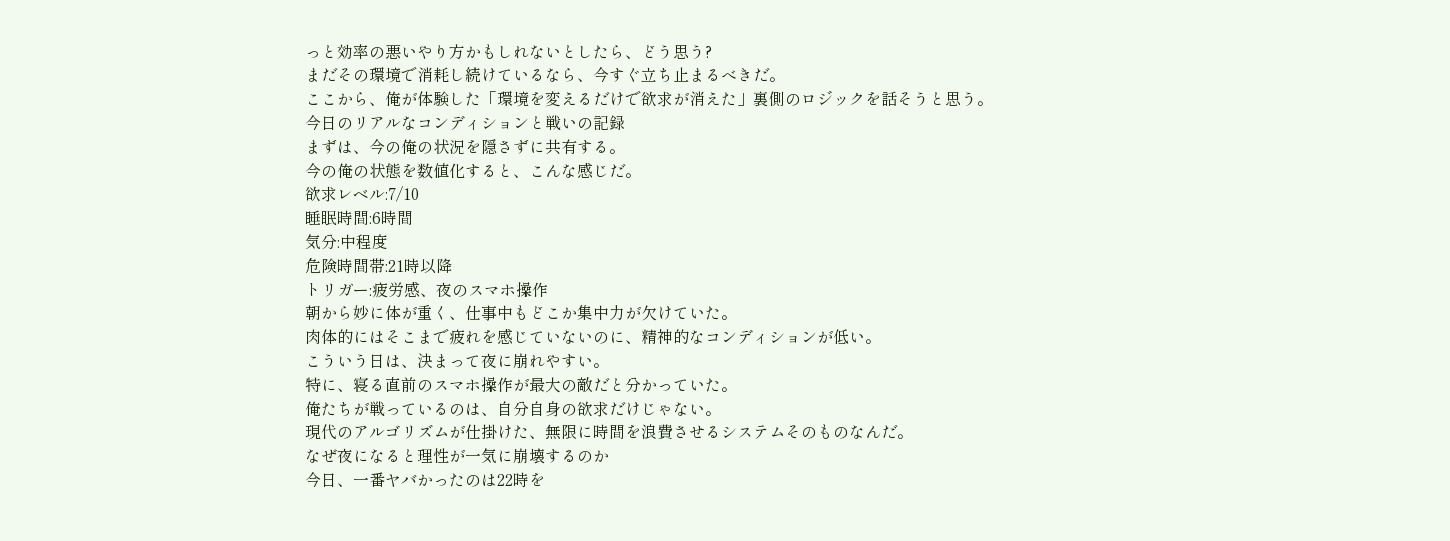っと効率の悪いやり方かもしれないとしたら、どう思う?
まだその環境で消耗し続けているなら、今すぐ立ち止まるべきだ。
ここから、俺が体験した「環境を変えるだけで欲求が消えた」裏側のロジックを話そうと思う。
今日のリアルなコンディションと戦いの記録
まずは、今の俺の状況を隠さずに共有する。
今の俺の状態を数値化すると、こんな感じだ。
欲求レベル:7/10
睡眠時間:6時間
気分:中程度
危険時間帯:21時以降
トリガー:疲労感、夜のスマホ操作
朝から妙に体が重く、仕事中もどこか集中力が欠けていた。
肉体的にはそこまで疲れを感じていないのに、精神的なコンディションが低い。
こういう日は、決まって夜に崩れやすい。
特に、寝る直前のスマホ操作が最大の敵だと分かっていた。
俺たちが戦っているのは、自分自身の欲求だけじゃない。
現代のアルゴリズムが仕掛けた、無限に時間を浪費させるシステムそのものなんだ。
なぜ夜になると理性が一気に崩壊するのか
今日、一番ヤバかったのは22時を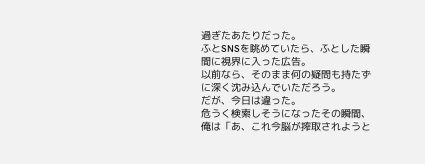過ぎたあたりだった。
ふとSNSを眺めていたら、ふとした瞬間に視界に入った広告。
以前なら、そのまま何の疑問も持たずに深く沈み込んでいただろう。
だが、今日は違った。
危うく検索しそうになったその瞬間、俺は「あ、これ今脳が搾取されようと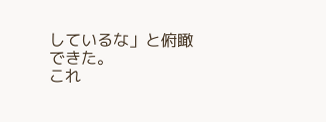しているな」と俯瞰できた。
これ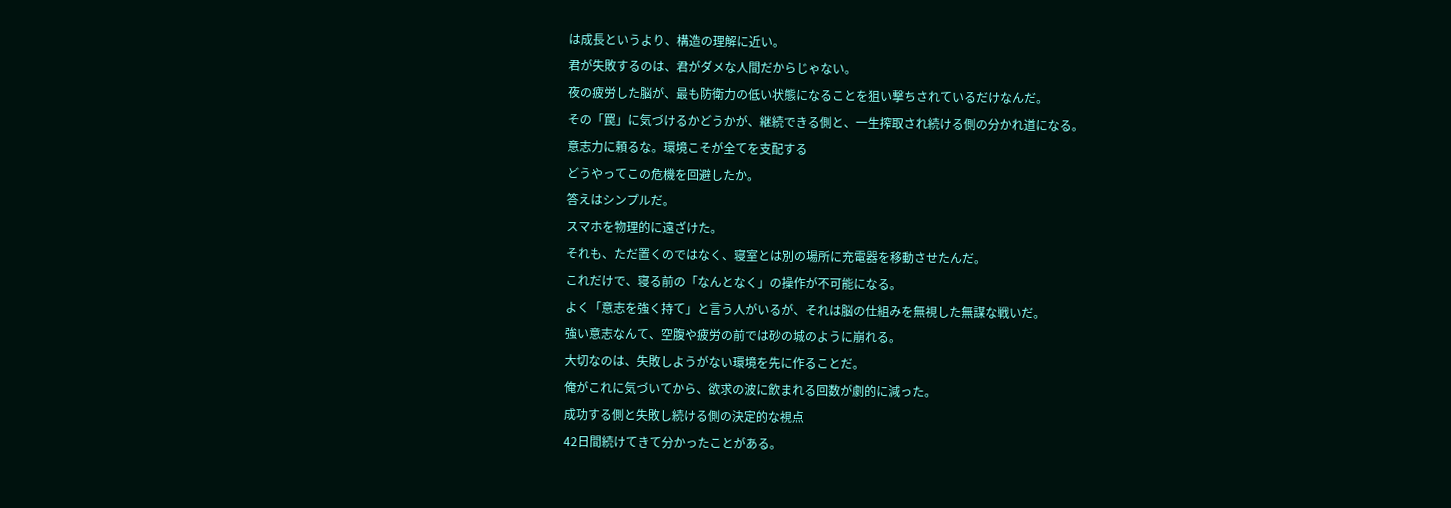は成長というより、構造の理解に近い。
君が失敗するのは、君がダメな人間だからじゃない。
夜の疲労した脳が、最も防衛力の低い状態になることを狙い撃ちされているだけなんだ。
その「罠」に気づけるかどうかが、継続できる側と、一生搾取され続ける側の分かれ道になる。
意志力に頼るな。環境こそが全てを支配する
どうやってこの危機を回避したか。
答えはシンプルだ。
スマホを物理的に遠ざけた。
それも、ただ置くのではなく、寝室とは別の場所に充電器を移動させたんだ。
これだけで、寝る前の「なんとなく」の操作が不可能になる。
よく「意志を強く持て」と言う人がいるが、それは脳の仕組みを無視した無謀な戦いだ。
強い意志なんて、空腹や疲労の前では砂の城のように崩れる。
大切なのは、失敗しようがない環境を先に作ることだ。
俺がこれに気づいてから、欲求の波に飲まれる回数が劇的に減った。
成功する側と失敗し続ける側の決定的な視点
42日間続けてきて分かったことがある。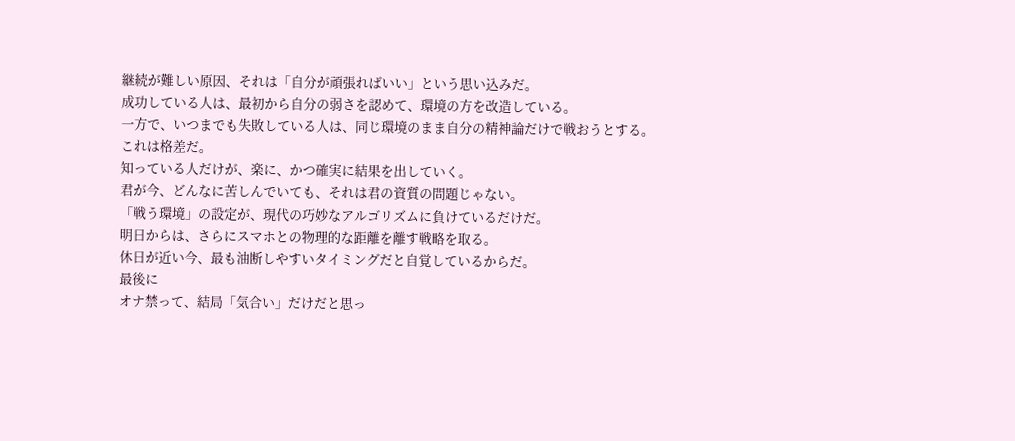継続が難しい原因、それは「自分が頑張ればいい」という思い込みだ。
成功している人は、最初から自分の弱さを認めて、環境の方を改造している。
一方で、いつまでも失敗している人は、同じ環境のまま自分の精神論だけで戦おうとする。
これは格差だ。
知っている人だけが、楽に、かつ確実に結果を出していく。
君が今、どんなに苦しんでいても、それは君の資質の問題じゃない。
「戦う環境」の設定が、現代の巧妙なアルゴリズムに負けているだけだ。
明日からは、さらにスマホとの物理的な距離を離す戦略を取る。
休日が近い今、最も油断しやすいタイミングだと自覚しているからだ。
最後に
オナ禁って、結局「気合い」だけだと思っ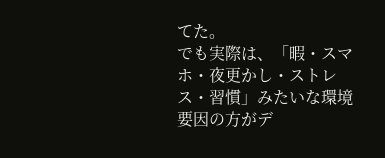てた。
でも実際は、「暇・スマホ・夜更かし・ストレス・習慣」みたいな環境要因の方がデ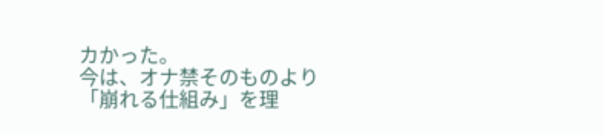カかった。
今は、オナ禁そのものより「崩れる仕組み」を理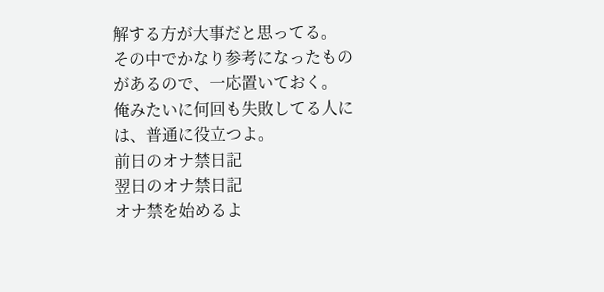解する方が大事だと思ってる。
その中でかなり参考になったものがあるので、一応置いておく。
俺みたいに何回も失敗してる人には、普通に役立つよ。
前日のオナ禁日記
翌日のオナ禁日記
オナ禁を始めるよ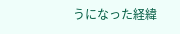うになった経緯